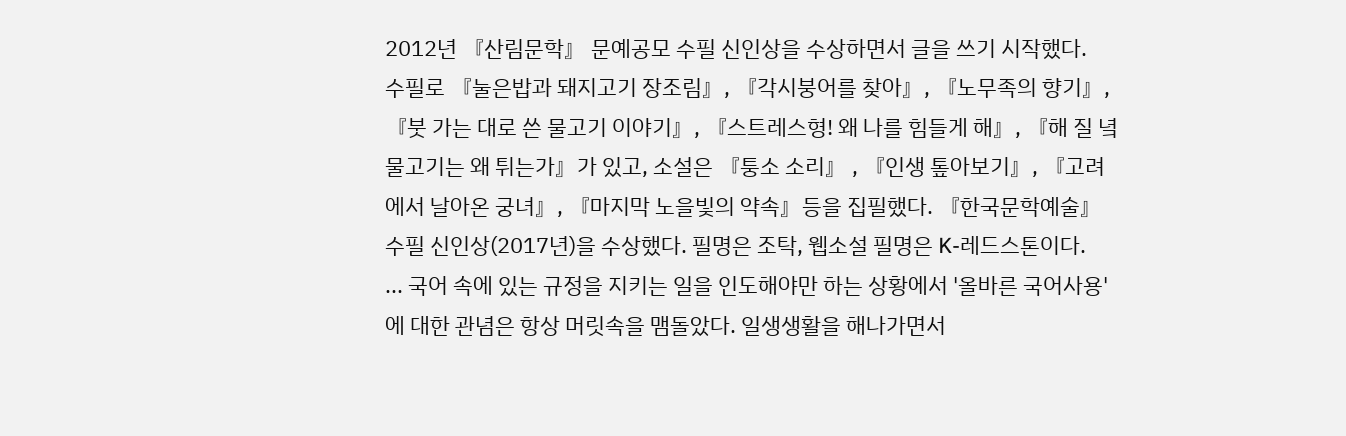2012년 『산림문학』 문예공모 수필 신인상을 수상하면서 글을 쓰기 시작했다.
수필로 『눌은밥과 돼지고기 장조림』, 『각시붕어를 찾아』, 『노무족의 향기』, 『붓 가는 대로 쓴 물고기 이야기』, 『스트레스형! 왜 나를 힘들게 해』, 『해 질 녘 물고기는 왜 튀는가』가 있고, 소설은 『퉁소 소리』 , 『인생 톺아보기』, 『고려에서 날아온 궁녀』, 『마지막 노을빛의 약속』등을 집필했다. 『한국문학예술』 수필 신인상(2017년)을 수상했다. 필명은 조탁, 웹소설 필명은 K-레드스톤이다.
... 국어 속에 있는 규정을 지키는 일을 인도해야만 하는 상황에서 '올바른 국어사용'에 대한 관념은 항상 머릿속을 맴돌았다. 일생생활을 해나가면서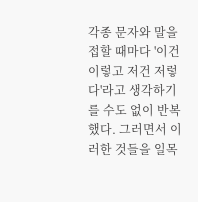각종 문자와 말을 접할 때마다 '이건 이렇고 저건 저렇다'라고 생각하기를 수도 없이 반복했다. 그러면서 이러한 것들을 일목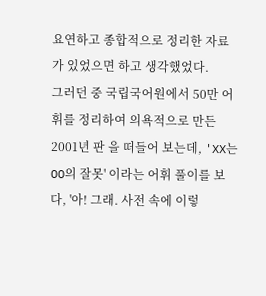요연하고 종합적으로 정리한 자료가 있었으면 하고 생각했었다.
그러던 중 국립국어원에서 50만 어휘를 정리하여 의욕적으로 만든 2001년 판 을 떠들어 보는데, 'XX는 OO의 잘못' 이라는 어휘 풀이를 보다, '아! 그래. 사전 속에 이렇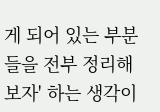게 되어 있는 부분들을 전부 정리해 보자' 하는 생각이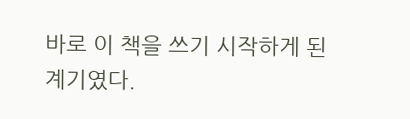바로 이 책을 쓰기 시작하게 된 계기였다.